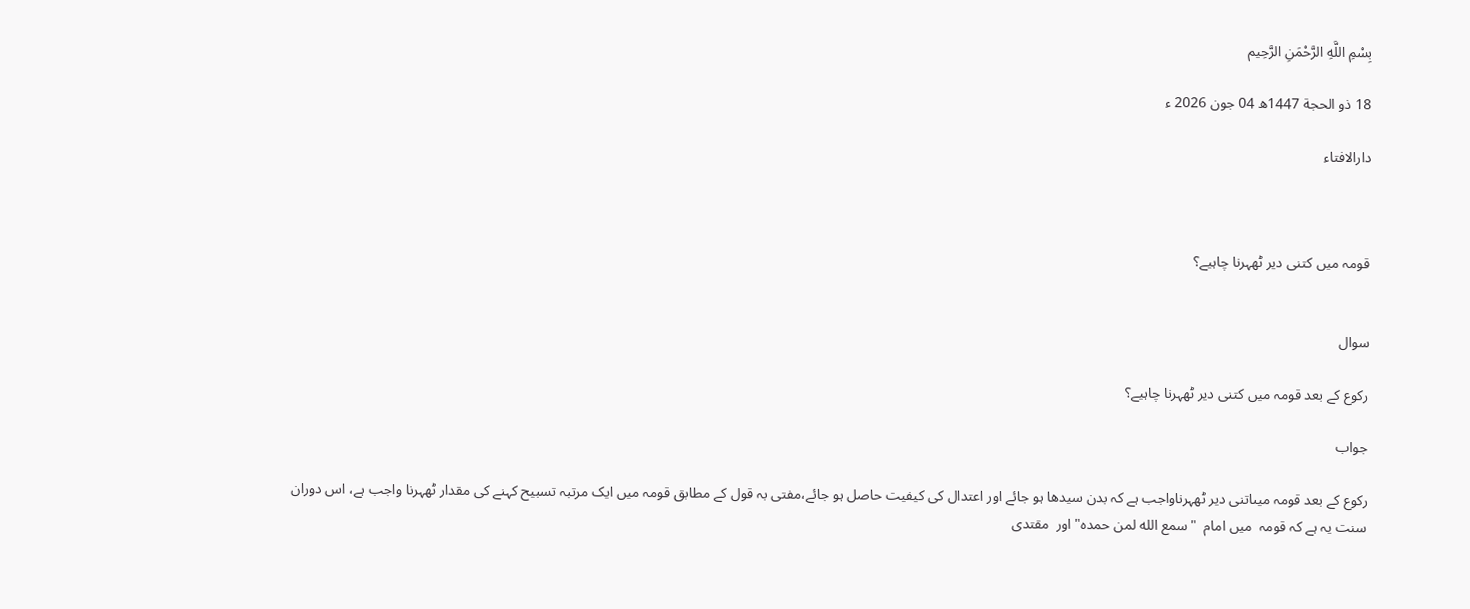بِسْمِ اللَّهِ الرَّحْمَنِ الرَّحِيم

18 ذو الحجة 1447ھ 04 جون 2026 ء

دارالافتاء



قومہ میں کتنی دیر ٹھہرنا چاہیے؟


سوال

رکوع کے بعد قومہ میں کتنی دیر ٹھہرنا چاہیے؟

جواب

رکوع کے بعد قومہ میںاتنی دیر ٹھہرناواجب ہے کہ بدن سیدھا ہو جائے اور اعتدال کی کیفیت حاصل ہو جائے،مفتی بہ قول کے مطابق قومہ میں ایک مرتبہ تسبیح کہنے کی مقدار ٹھہرنا واجب ہے، اس دوران سنت یہ ہے کہ قومہ  میں امام  "سمع الله لمن حمدہ" اور  مقتدی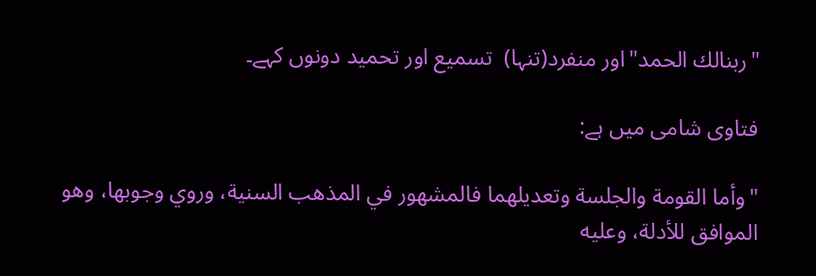"ربنالك الحمد"اور منفرد(تنہا)  تسمیع اور تحمید دونوں کہے۔

فتاوی شامی میں ہے:

"وأما القومة والجلسة وتعديلهما فالمشهور في المذهب السنية، وروي وجوبها، وهو الموافق للأدلة، وعليه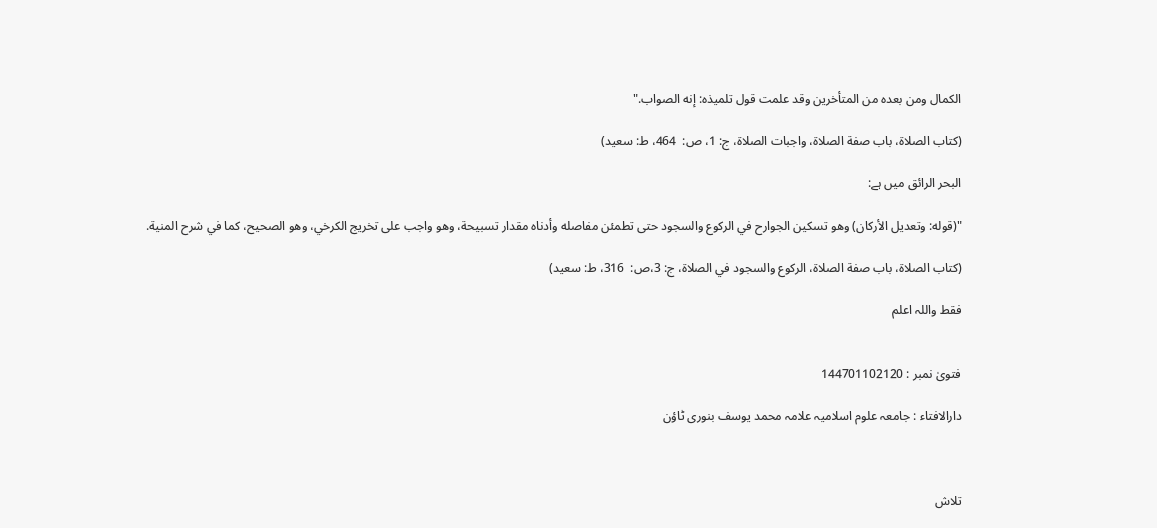الكمال ومن بعده من المتأخرين وقد علمت قول تلميذه: إنه الصواب."

(كتاب الصلاة، ‌‌باب صفة الصلاة، واجبات الصلاة، ج: 1، ص:  464، ط: سعید)

البحر الرائق میں ہے:

"(قوله: وتعديل الأركان) وهو تسكين الجوارح في الركوع والسجود حتى تطمئن مفاصله وأدناه مقدار تسبيحة، وهو واجب على تخريج الكرخي، وهو الصحيح، كما في شرح المنية.

(كتاب الصلاة، باب صفة الصلاة، الركوع والسجود في الصلاة، ج: 3،ص:  316، ط: سعید)

فقط واللہ اعلم


فتویٰ نمبر : 144701102120

دارالافتاء : جامعہ علوم اسلامیہ علامہ محمد یوسف بنوری ٹاؤن



تلاش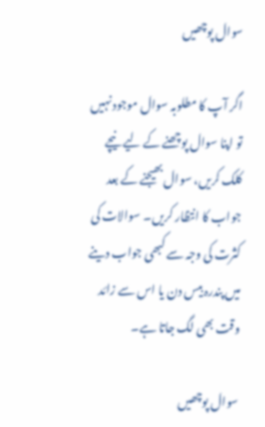سوال پوچھیں

اگر آپ کا مطلوبہ سوال موجود نہیں تو اپنا سوال پوچھنے کے لیے نیچے کلک کریں، سوال بھیجنے کے بعد جواب کا انتظار کریں۔ سوالات کی کثرت کی وجہ سے کبھی جواب دینے میں پندرہ بیس دن یا اس سے زائد وقت بھی لگ جاتا ہے۔

سوال پوچھیں